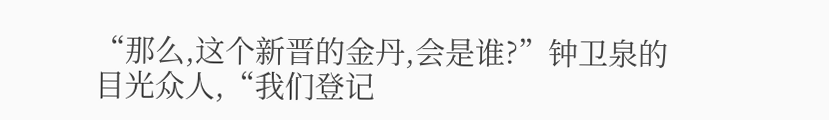“那么,这个新晋的金丹,会是谁?”钟卫泉的目光众人,“我们登记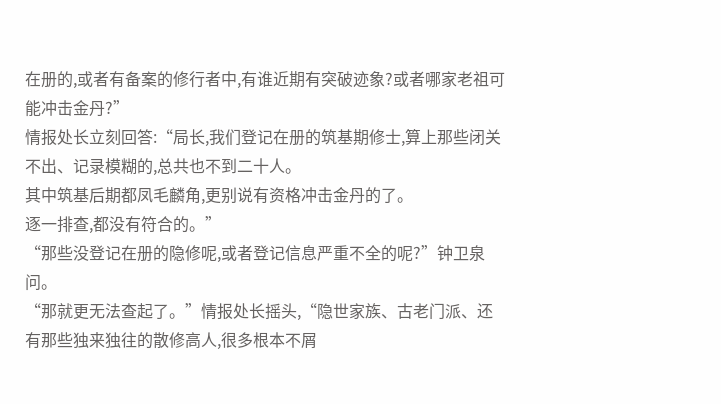在册的,或者有备案的修行者中,有谁近期有突破迹象?或者哪家老祖可能冲击金丹?”
情报处长立刻回答:“局长,我们登记在册的筑基期修士,算上那些闭关不出、记录模糊的,总共也不到二十人。
其中筑基后期都凤毛麟角,更别说有资格冲击金丹的了。
逐一排查,都没有符合的。”
“那些没登记在册的隐修呢,或者登记信息严重不全的呢?”钟卫泉问。
“那就更无法查起了。”情报处长摇头,“隐世家族、古老门派、还有那些独来独往的散修高人,很多根本不屑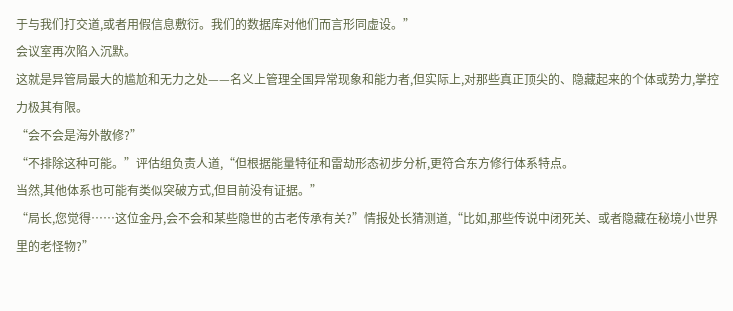于与我们打交道,或者用假信息敷衍。我们的数据库对他们而言形同虚设。”
会议室再次陷入沉默。
这就是异管局最大的尴尬和无力之处——名义上管理全国异常现象和能力者,但实际上,对那些真正顶尖的、隐藏起来的个体或势力,掌控力极其有限。
“会不会是海外散修?”
“不排除这种可能。”评估组负责人道,“但根据能量特征和雷劫形态初步分析,更符合东方修行体系特点。
当然,其他体系也可能有类似突破方式,但目前没有证据。”
“局长,您觉得……这位金丹,会不会和某些隐世的古老传承有关?”情报处长猜测道,“比如,那些传说中闭死关、或者隐藏在秘境小世界里的老怪物?”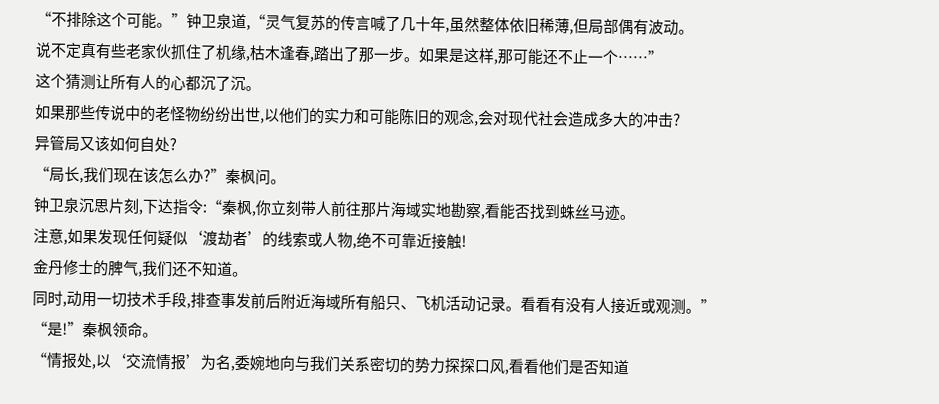“不排除这个可能。”钟卫泉道,“灵气复苏的传言喊了几十年,虽然整体依旧稀薄,但局部偶有波动。
说不定真有些老家伙抓住了机缘,枯木逢春,踏出了那一步。如果是这样,那可能还不止一个……”
这个猜测让所有人的心都沉了沉。
如果那些传说中的老怪物纷纷出世,以他们的实力和可能陈旧的观念,会对现代社会造成多大的冲击?
异管局又该如何自处?
“局长,我们现在该怎么办?”秦枫问。
钟卫泉沉思片刻,下达指令:“秦枫,你立刻带人前往那片海域实地勘察,看能否找到蛛丝马迹。
注意,如果发现任何疑似‘渡劫者’的线索或人物,绝不可靠近接触!
金丹修士的脾气,我们还不知道。
同时,动用一切技术手段,排查事发前后附近海域所有船只、飞机活动记录。看看有没有人接近或观测。”
“是!”秦枫领命。
“情报处,以‘交流情报’为名,委婉地向与我们关系密切的势力探探口风,看看他们是否知道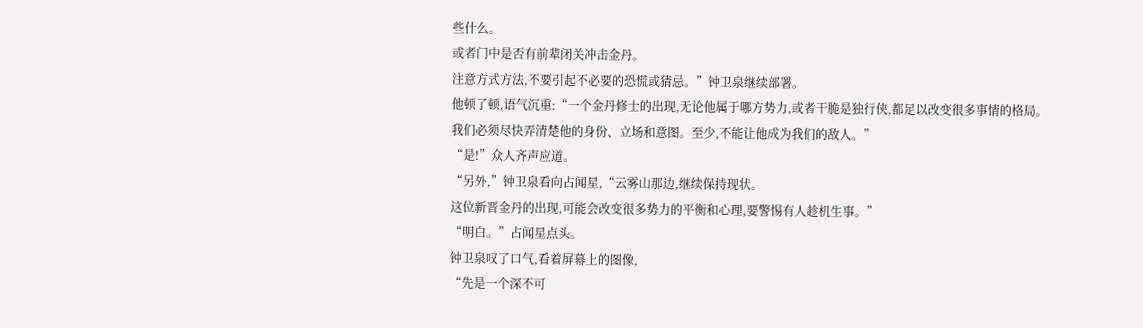些什么。
或者门中是否有前辈闭关冲击金丹。
注意方式方法,不要引起不必要的恐慌或猜忌。”钟卫泉继续部署。
他顿了顿,语气沉重:“一个金丹修士的出现,无论他属于哪方势力,或者干脆是独行侠,都足以改变很多事情的格局。
我们必须尽快弄清楚他的身份、立场和意图。至少,不能让他成为我们的敌人。”
“是!”众人齐声应道。
“另外,”钟卫泉看向占闻星,“云雾山那边,继续保持现状。
这位新晋金丹的出现,可能会改变很多势力的平衡和心理,要警惕有人趁机生事。”
“明白。”占闻星点头。
钟卫泉叹了口气,看着屏幕上的图像,
“先是一个深不可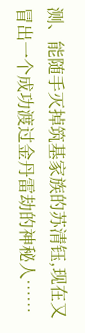测、能随手灭掉筑基家族的苏清钰,现在又冒出一个成功渡过金丹雷劫的神秘人……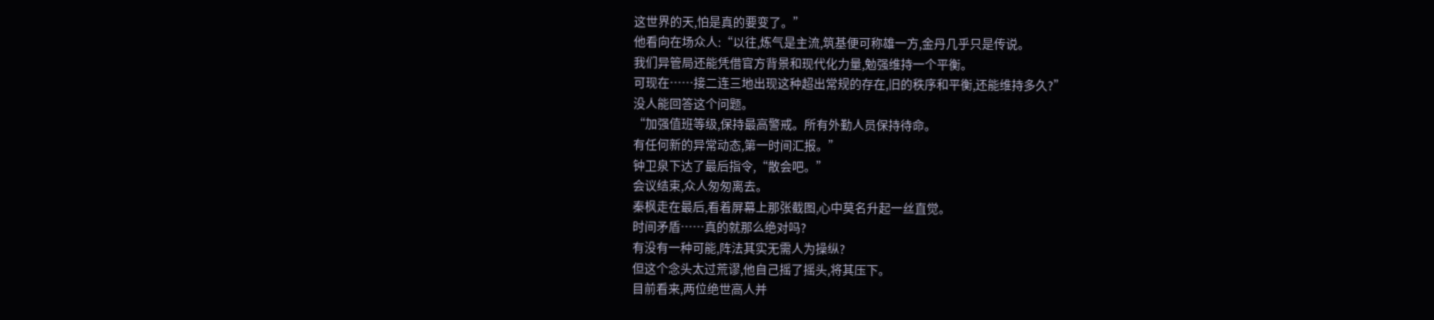这世界的天,怕是真的要变了。”
他看向在场众人:“以往,炼气是主流,筑基便可称雄一方,金丹几乎只是传说。
我们异管局还能凭借官方背景和现代化力量,勉强维持一个平衡。
可现在……接二连三地出现这种超出常规的存在,旧的秩序和平衡,还能维持多久?”
没人能回答这个问题。
“加强值班等级,保持最高警戒。所有外勤人员保持待命。
有任何新的异常动态,第一时间汇报。”
钟卫泉下达了最后指令,“散会吧。”
会议结束,众人匆匆离去。
秦枫走在最后,看着屏幕上那张截图,心中莫名升起一丝直觉。
时间矛盾……真的就那么绝对吗?
有没有一种可能,阵法其实无需人为操纵?
但这个念头太过荒谬,他自己摇了摇头,将其压下。
目前看来,两位绝世高人并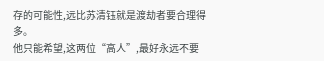存的可能性,远比苏清钰就是渡劫者要合理得多。
他只能希望,这两位“高人”,最好永远不要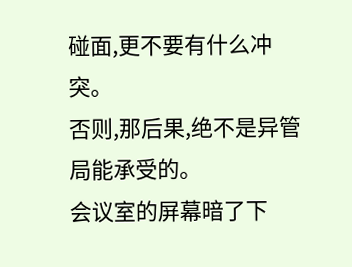碰面,更不要有什么冲突。
否则,那后果,绝不是异管局能承受的。
会议室的屏幕暗了下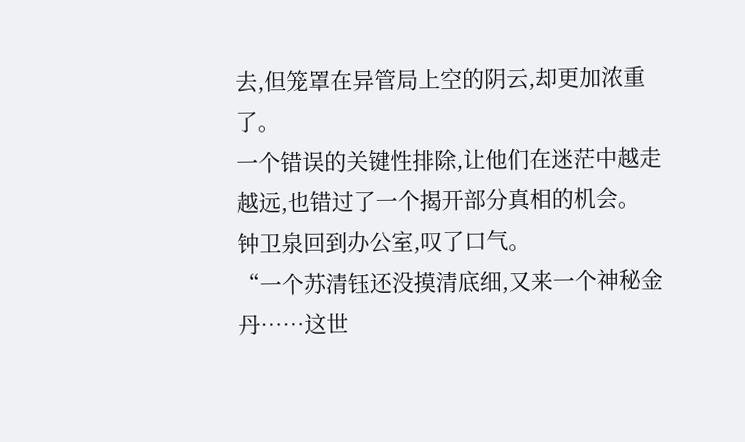去,但笼罩在异管局上空的阴云,却更加浓重了。
一个错误的关键性排除,让他们在迷茫中越走越远,也错过了一个揭开部分真相的机会。
钟卫泉回到办公室,叹了口气。
“一个苏清钰还没摸清底细,又来一个神秘金丹……这世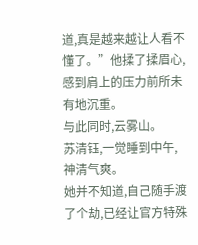道,真是越来越让人看不懂了。”他揉了揉眉心,感到肩上的压力前所未有地沉重。
与此同时,云雾山。
苏清钰,一觉睡到中午,神清气爽。
她并不知道,自己随手渡了个劫,已经让官方特殊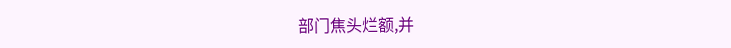部门焦头烂额,并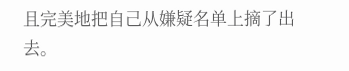且完美地把自己从嫌疑名单上摘了出去。